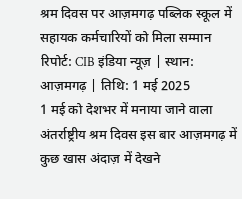श्रम दिवस पर आज़मगढ़ पब्लिक स्कूल में सहायक कर्मचारियों को मिला सम्मान
रिपोर्ट: CIB इंडिया न्यूज़ | स्थान: आज़मगढ़ | तिथि: 1 मई 2025
1 मई को देशभर में मनाया जाने वाला अंतर्राष्ट्रीय श्रम दिवस इस बार आज़मगढ़ में कुछ खास अंदाज़ में देखने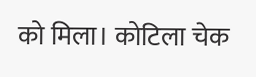को मिला। कोटिला चेक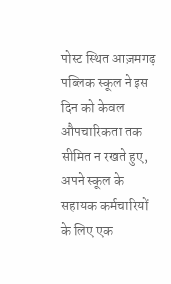पोस्ट स्थित आज़मगढ़ पब्लिक स्कूल ने इस दिन को केवल औपचारिकता तक सीमित न रखते हुए, अपने स्कूल के सहायक कर्मचारियों के लिए एक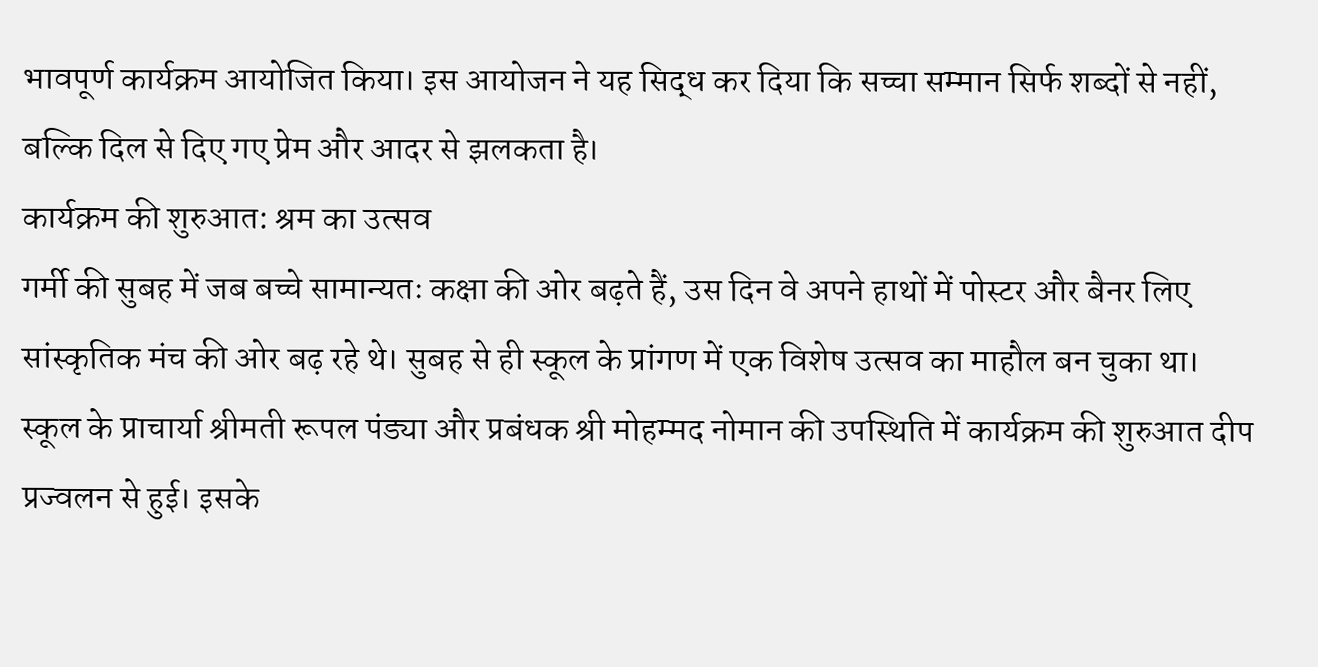भावपूर्ण कार्यक्रम आयोजित किया। इस आयोजन ने यह सिद्ध कर दिया कि सच्चा सम्मान सिर्फ शब्दों से नहीं, बल्कि दिल से दिए गए प्रेम और आदर से झलकता है।
कार्यक्रम की शुरुआत: श्रम का उत्सव
गर्मी की सुबह में जब बच्चे सामान्यतः कक्षा की ओर बढ़ते हैं, उस दिन वे अपने हाथों में पोस्टर और बैनर लिए सांस्कृतिक मंच की ओर बढ़ रहे थे। सुबह से ही स्कूल के प्रांगण में एक विशेष उत्सव का माहौल बन चुका था।
स्कूल के प्राचार्या श्रीमती रूपल पंड्या और प्रबंधक श्री मोहम्मद नोमान की उपस्थिति में कार्यक्रम की शुरुआत दीप प्रज्वलन से हुई। इसके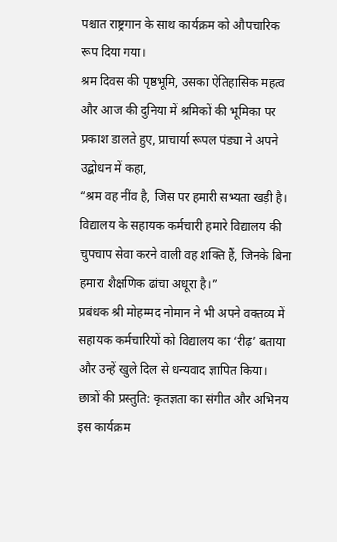पश्चात राष्ट्रगान के साथ कार्यक्रम को औपचारिक रूप दिया गया।
श्रम दिवस की पृष्ठभूमि, उसका ऐतिहासिक महत्व और आज की दुनिया में श्रमिकों की भूमिका पर प्रकाश डालते हुए, प्राचार्या रूपल पंड्या ने अपने उद्बोधन में कहा,
“श्रम वह नींव है, जिस पर हमारी सभ्यता खड़ी है। विद्यालय के सहायक कर्मचारी हमारे विद्यालय की चुपचाप सेवा करने वाली वह शक्ति हैं, जिनके बिना हमारा शैक्षणिक ढांचा अधूरा है।”
प्रबंधक श्री मोहम्मद नोमान ने भी अपने वक्तव्य में सहायक कर्मचारियों को विद्यालय का ‘रीढ़’ बताया और उन्हें खुले दिल से धन्यवाद ज्ञापित किया।
छात्रों की प्रस्तुति: कृतज्ञता का संगीत और अभिनय
इस कार्यक्रम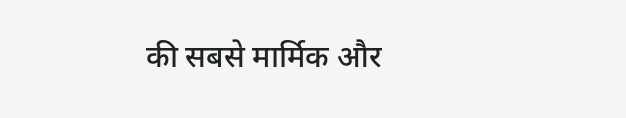की सबसे मार्मिक और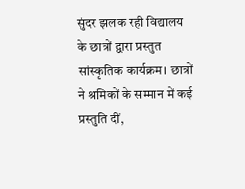सुंदर झलक रही विद्यालय के छात्रों द्वारा प्रस्तुत सांस्कृतिक कार्यक्रम। छात्रों ने श्रमिकों के सम्मान में कई प्रस्तुति दीं,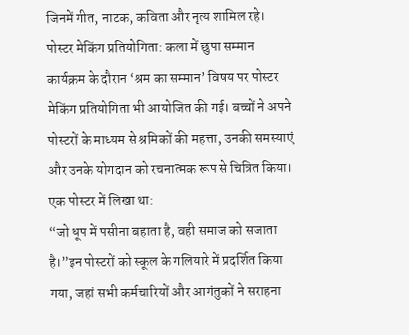जिनमें गीत, नाटक, कविता और नृत्य शामिल रहे।
पोस्टर मेकिंग प्रतियोगिता: कला में छुपा सम्मान
कार्यक्रम के दौरान ‘श्रम का सम्मान’ विषय पर पोस्टर मेकिंग प्रतियोगिता भी आयोजित की गई। बच्चों ने अपने पोस्टरों के माध्यम से श्रमिकों की महत्ता, उनकी समस्याएं और उनके योगदान को रचनात्मक रूप से चित्रित किया। एक पोस्टर में लिखा था:
“जो धूप में पसीना बहाता है, वही समाज को सजाता है।”इन पोस्टरों को स्कूल के गलियारे में प्रदर्शित किया गया, जहां सभी कर्मचारियों और आगंतुकों ने सराहना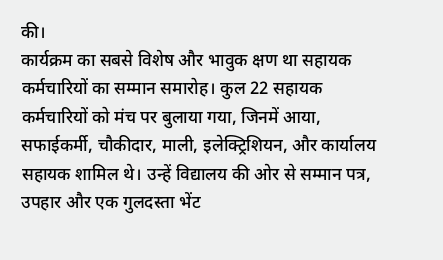की।
कार्यक्रम का सबसे विशेष और भावुक क्षण था सहायक कर्मचारियों का सम्मान समारोह। कुल 22 सहायक कर्मचारियों को मंच पर बुलाया गया, जिनमें आया, सफाईकर्मी, चौकीदार, माली, इलेक्ट्रिशियन, और कार्यालय सहायक शामिल थे। उन्हें विद्यालय की ओर से सम्मान पत्र, उपहार और एक गुलदस्ता भेंट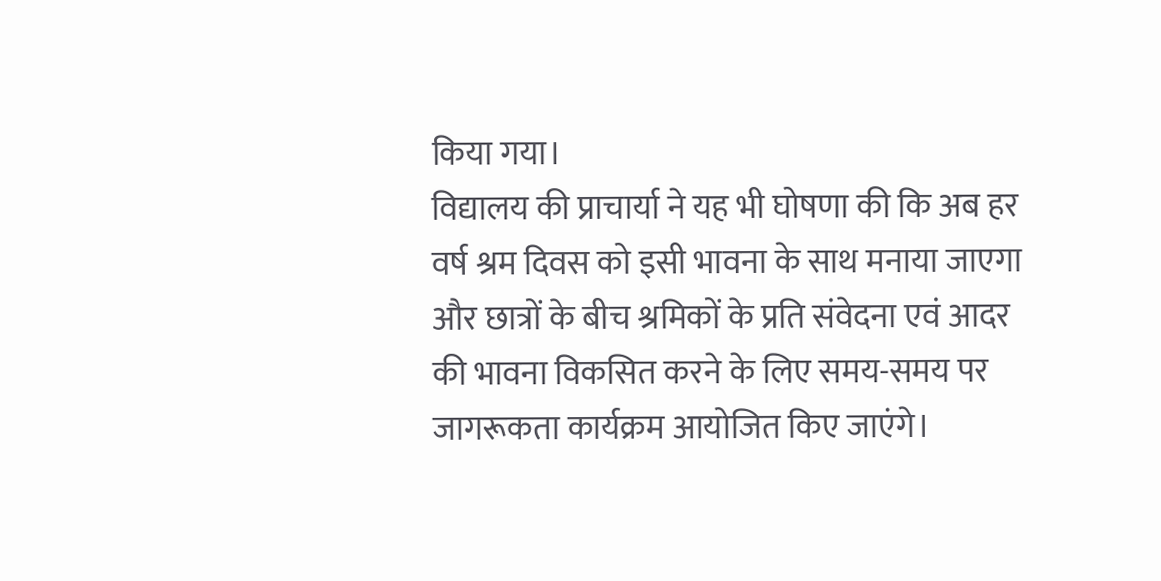किया गया।
विद्यालय की प्राचार्या ने यह भी घोषणा की कि अब हर वर्ष श्रम दिवस को इसी भावना के साथ मनाया जाएगा और छात्रों के बीच श्रमिकों के प्रति संवेदना एवं आदर की भावना विकसित करने के लिए समय-समय पर जागरूकता कार्यक्रम आयोजित किए जाएंगे।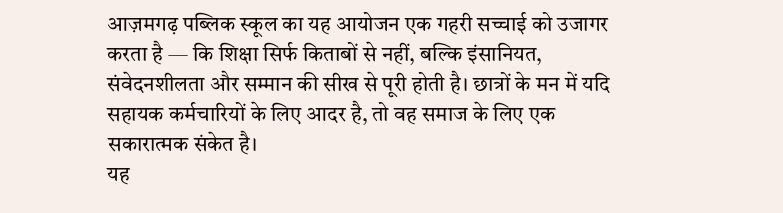आज़मगढ़ पब्लिक स्कूल का यह आयोजन एक गहरी सच्चाई को उजागर करता है — कि शिक्षा सिर्फ किताबों से नहीं, बल्कि इंसानियत, संवेदनशीलता और सम्मान की सीख से पूरी होती है। छात्रों के मन में यदि सहायक कर्मचारियों के लिए आदर है, तो वह समाज के लिए एक सकारात्मक संकेत है।
यह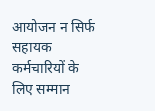आयोजन न सिर्फ सहायक कर्मचारियों के लिए सम्मान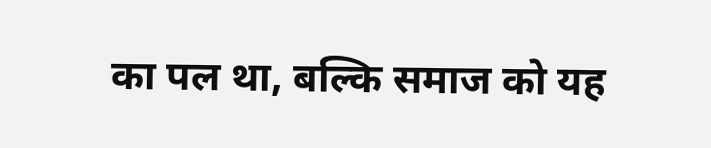का पल था, बल्कि समाज को यह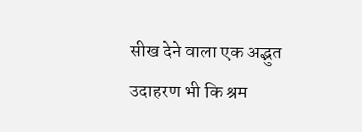सीख देने वाला एक अद्भुत उदाहरण भी कि श्रम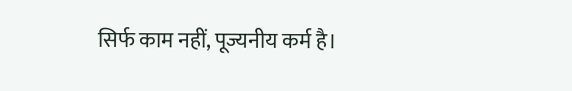सिर्फ काम नहीं, पूज्यनीय कर्म है।